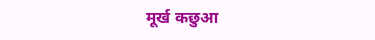मूर्ख कछुआ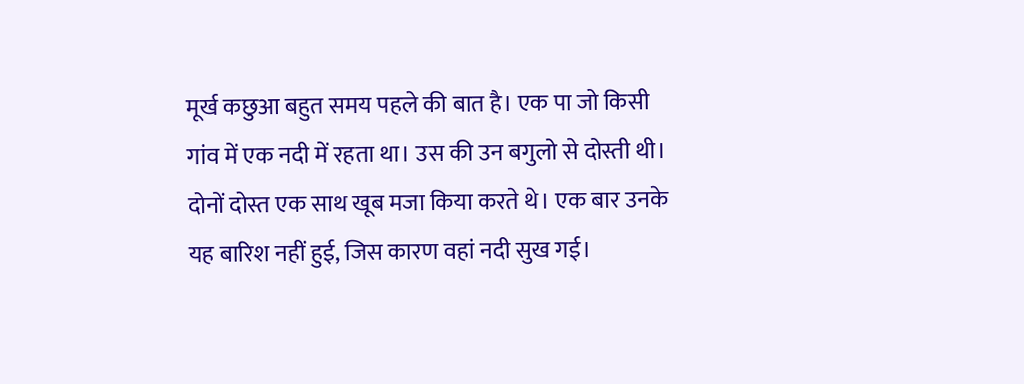मूर्ख कछुआ बहुत समय पहले की बात है। एक पा जो किसी गांव में एक नदी में रहता था। उस की उन बगुलो से दोस्ती थी। दोनों दोस्त एक साथ खूब मजा किया करते थे। एक बार उनके यह बारिश नहीं हुई, जिस कारण वहां नदी सुख गई।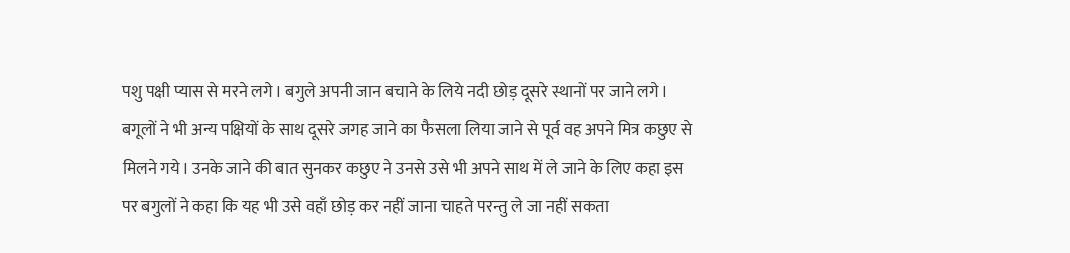पशु पक्षी प्यास से मरने लगे। बगुले अपनी जान बचाने के लिये नदी छोड़ दूसरे स्थानों पर जाने लगे। बगूलों ने भी अन्य पक्षियों के साथ दूसरे जगह जाने का फैसला लिया जाने से पूर्व वह अपने मित्र कछुए से मिलने गये। उनके जाने की बात सुनकर कछुए ने उनसे उसे भी अपने साथ में ले जाने के लिए कहा इस पर बगुलों ने कहा कि यह भी उसे वहाँ छोड़ कर नहीं जाना चाहते परन्तु ले जा नहीं सकता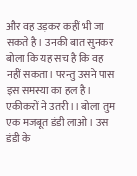और वह उड़कर कहीं भी जा सकते है। उनकी बात सुनकर बोला कि यह सच है कि वह नहीं सकता। परन्तु उसने पास इस समस्या का हल है। एकीकरों ने उतरी।। बोला तुम एक मजबूत डंडी लाओ। उस डंडी के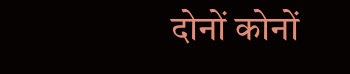दोनों कोनों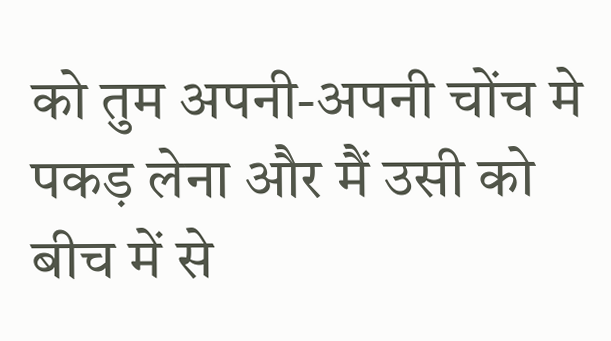को तुम अपनी-अपनी चोंच मे पकड़ लेना और मैं उसी को बीच में से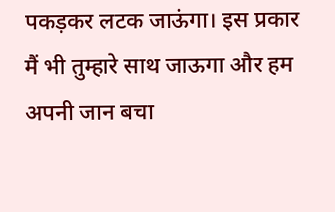पकड़कर लटक जाऊंगा। इस प्रकार मैं भी तुम्हारे साथ जाऊगा और हम अपनी जान बचा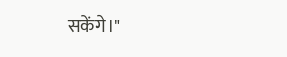सकेंगे।"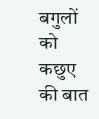बगुलों को कछुए की बात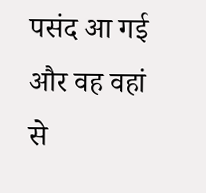पसंद आ गई और वह वहां से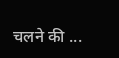चलने की ...